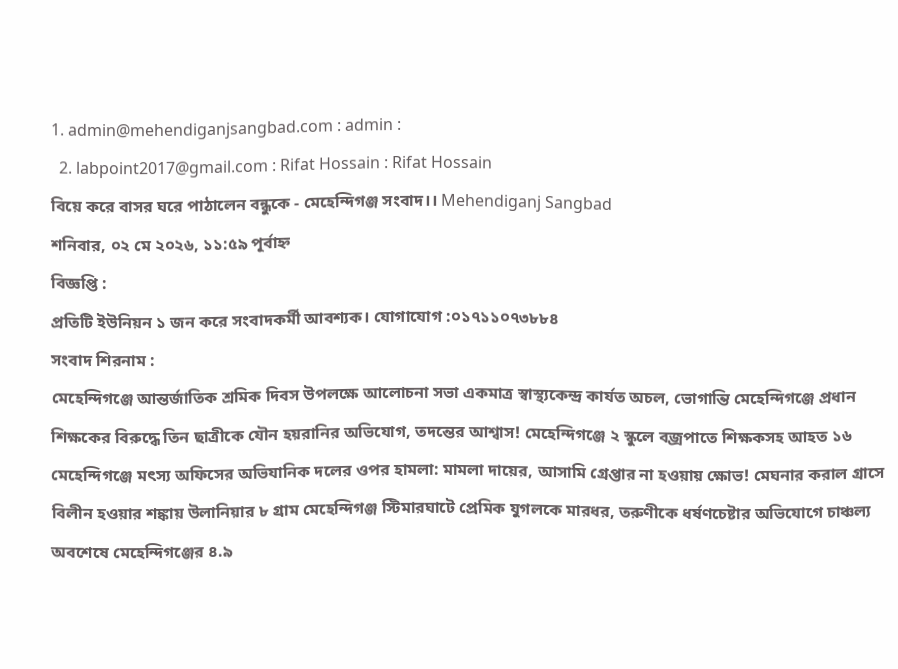1. admin@mehendiganjsangbad.com : admin :
  2. labpoint2017@gmail.com : Rifat Hossain : Rifat Hossain
বিয়ে করে বাসর ঘরে পাঠালেন বন্ধুকে - মেহেন্দিগঞ্জ সংবাদ।। Mehendiganj Sangbad
শনিবার, ০২ মে ২০২৬, ১১:৫৯ পূর্বাহ্ন
বিজ্ঞপ্তি :
প্রতিটি ইউনিয়ন ১ জন করে সংবাদকর্মী আবশ্যক। যোগাযোগ :০১৭১১০৭৩৮৮৪
সংবাদ শিরনাম :
মেহেন্দিগঞ্জে আন্তর্জাতিক শ্রমিক দিবস উপলক্ষে আলোচনা সভা একমাত্র স্বাস্থ্যকেন্দ্র কার্যত অচল, ভোগান্তি মেহেন্দিগঞ্জে প্রধান শিক্ষকের বিরুদ্ধে তিন ছাত্রীকে যৌন হয়রানির অভিযোগ, তদন্তের আশ্বাস! মেহেন্দিগঞ্জে ২ স্কুলে বজ্রপাতে শিক্ষকসহ আহত ১৬ মেহেন্দিগঞ্জে মৎস্য অফিসের অভিযানিক দলের ওপর হামলা: মামলা দায়ের, আসামি গ্রেপ্তার না হওয়ায় ক্ষোভ! মেঘনার করাল গ্রাসে বিলীন হওয়ার শঙ্কায় উলানিয়ার ৮ গ্রাম মেহেন্দিগঞ্জ স্টিমারঘাটে প্রেমিক যুগলকে মারধর, তরুণীকে ধর্ষণচেষ্টার অভিযোগে চাঞ্চল্য অবশেষে মেহেন্দিগঞ্জের ৪.৯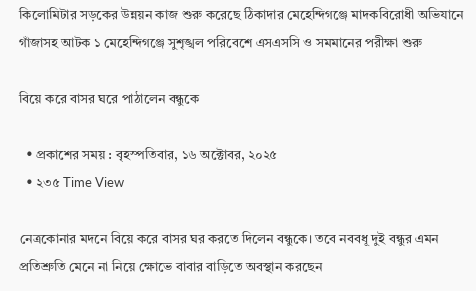কিলোমিটার সড়কের উন্নয়ন কাজ শুরু করেছে ঠিকাদার মেহেন্দিগঞ্জে মাদকবিরোধী অভিযানে গাঁজাসহ আটক ১ মেহেন্দিগঞ্জে সুশৃঙ্খল পরিবেশে এসএসসি ও সমমানের পরীক্ষা শুরু

বিয়ে করে বাসর ঘরে পাঠালেন বন্ধুকে

  • প্রকাশের সময় : বৃহস্পতিবার, ১৬ অক্টোবর, ২০২৫
  • ২৩৫ Time View

নেত্রকোনার মদনে বিয়ে করে বাসর ঘর করতে দিলেন বন্ধুকে। তবে নববধূ দুই বন্ধুর এমন প্রতিশ্রুতি মেনে না নিয়ে ক্ষোভে বাবার বাড়িতে অবস্থান করছেন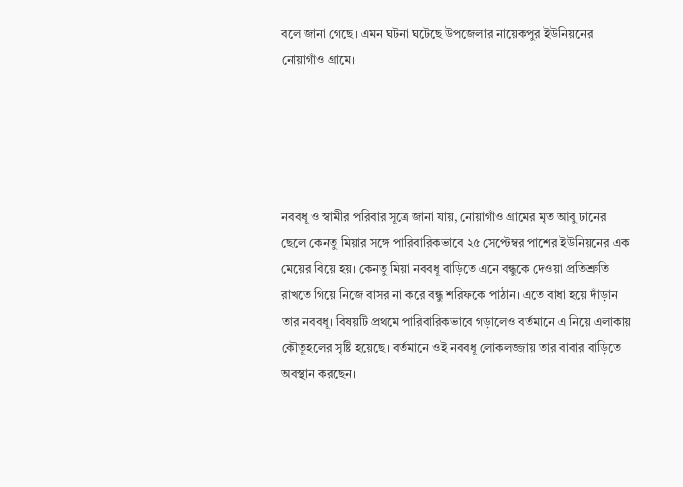বলে জানা গেছে। এমন ঘটনা ঘটেছে উপজেলার নায়েকপুর ইউনিয়নের নোয়াগাঁও গ্রামে।





নববধূ ও স্বামীর পরিবার সূত্রে জানা যায়, নোয়াগাঁও গ্রামের মৃত আবু ঢানের ছেলে কেনতু মিয়ার সঙ্গে পারিবারিকভাবে ২৫ সেপ্টেম্বর পাশের ইউনিয়নের এক মেয়ের বিয়ে হয়। কেনতু মিয়া নববধূ বাড়িতে এনে বন্ধুকে দেওয়া প্রতিশ্রুতি রাখতে গিয়ে নিজে বাসর না করে বন্ধু শরিফকে পাঠান। এতে বাধা হয়ে দাঁড়ান তার নববধূ। বিষয়টি প্রথমে পারিবারিকভাবে গড়ালেও বর্তমানে এ নিয়ে এলাকায় কৌতূহলের সৃষ্টি হয়েছে। বর্তমানে ওই নববধূ লোকলজ্জায় তার বাবার বাড়িতে অবস্থান করছেন।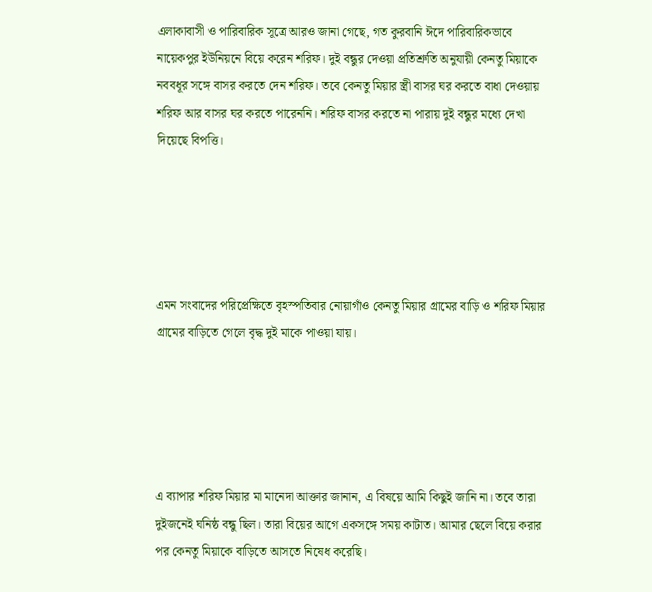এলাকাবাসী ও পারিবারিক সূত্রে আরও জানা গেছে, গত কুরবানি ঈদে পারিবারিকভাবে নায়েকপুর ইউনিয়নে বিয়ে করেন শরিফ। দুই বন্ধুর দেওয়া প্রতিশ্রুতি অনুযায়ী কেনতু মিয়াকে নববধূর সঙ্গে বাসর করতে দেন শরিফ। তবে কেনতু মিয়ার স্ত্রী বাসর ঘর করতে বাধা দেওয়ায় শরিফ আর বাসর ঘর করতে পারেননি। শরিফ বাসর করতে না পারায় দুই বন্ধুর মধ্যে দেখা দিয়েছে বিপত্তি।





এমন সংবাদের পরিপ্রেক্ষিতে বৃহস্পতিবার নোয়াগাঁও কেনতু মিয়ার গ্রামের বাড়ি ও শরিফ মিয়ার গ্রামের বাড়িতে গেলে বৃদ্ধ দুই মাকে পাওয়া যায়।





এ ব্যাপার শরিফ মিয়ার মা মানেদা আক্তার জানান, এ বিষয়ে আমি কিছুই জানি না। তবে তারা দুইজনেই ঘনিষ্ঠ বন্ধু ছিল। তারা বিয়ের আগে একসঙ্গে সময় কাটাত। আমার ছেলে বিয়ে করার পর কেনতু মিয়াকে বাড়িতে আসতে নিষেধ করেছি।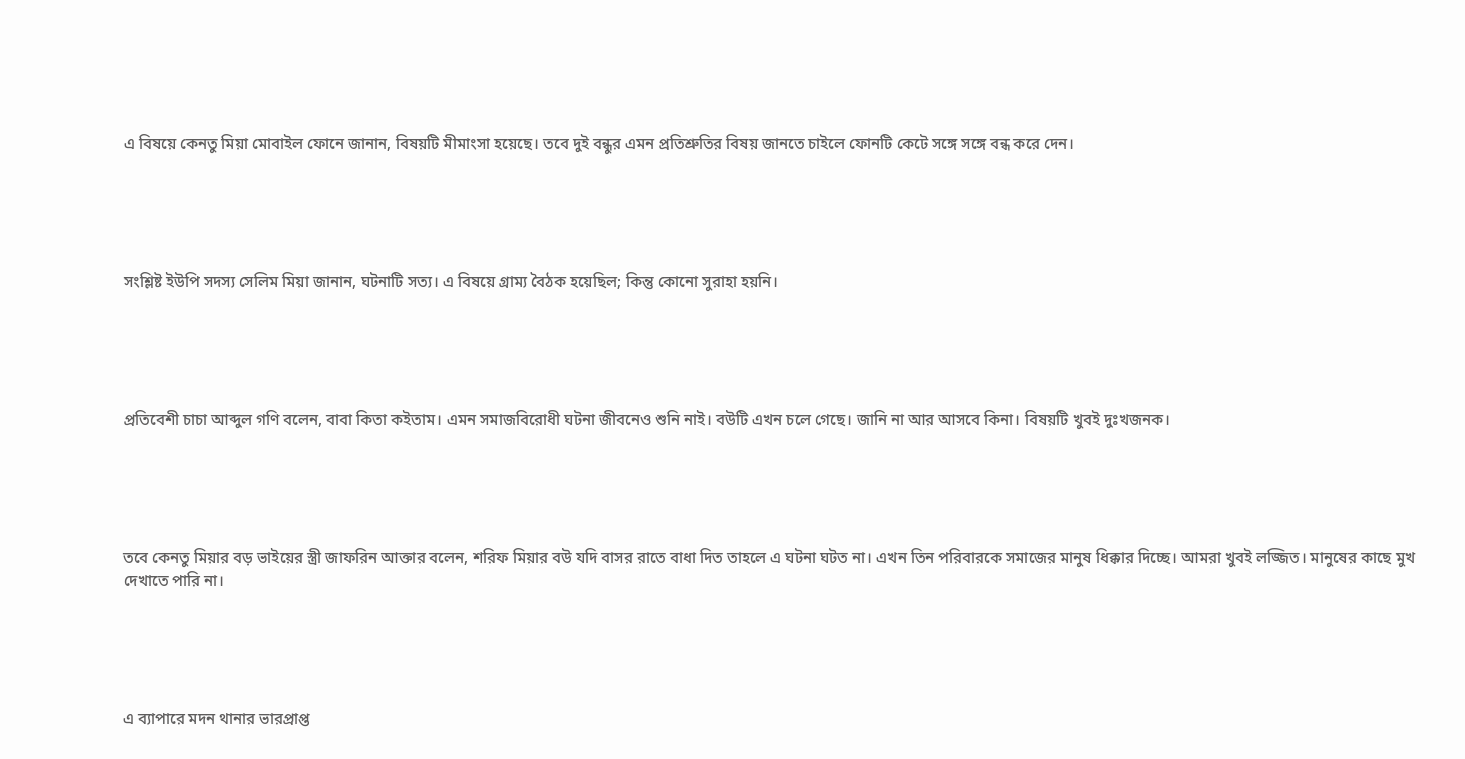এ বিষয়ে কেনতু মিয়া মোবাইল ফোনে জানান, বিষয়টি মীমাংসা হয়েছে। তবে দুই বন্ধুর এমন প্রতিশ্রুতির বিষয় জানতে চাইলে ফোনটি কেটে সঙ্গে সঙ্গে বন্ধ করে দেন।





সংশ্লিষ্ট ইউপি সদস্য সেলিম মিয়া জানান, ঘটনাটি সত্য। এ বিষয়ে গ্রাম্য বৈঠক হয়েছিল; কিন্তু কোনো সুরাহা হয়নি।





প্রতিবেশী চাচা আব্দুল গণি বলেন, বাবা কিতা কইতাম। এমন সমাজবিরোধী ঘটনা জীবনেও শুনি নাই। বউটি এখন চলে গেছে। জানি না আর আসবে কিনা। বিষয়টি খুবই দুঃখজনক।





তবে কেনতু মিয়ার বড় ভাইয়ের স্ত্রী জাফরিন আক্তার বলেন, শরিফ মিয়ার বউ যদি বাসর রাতে বাধা দিত তাহলে এ ঘটনা ঘটত না। এখন তিন পরিবারকে সমাজের মানুষ ধিক্কার দিচ্ছে। আমরা খুবই লজ্জিত। মানুষের কাছে মুখ দেখাতে পারি না।





এ ব্যাপারে মদন থানার ভারপ্রাপ্ত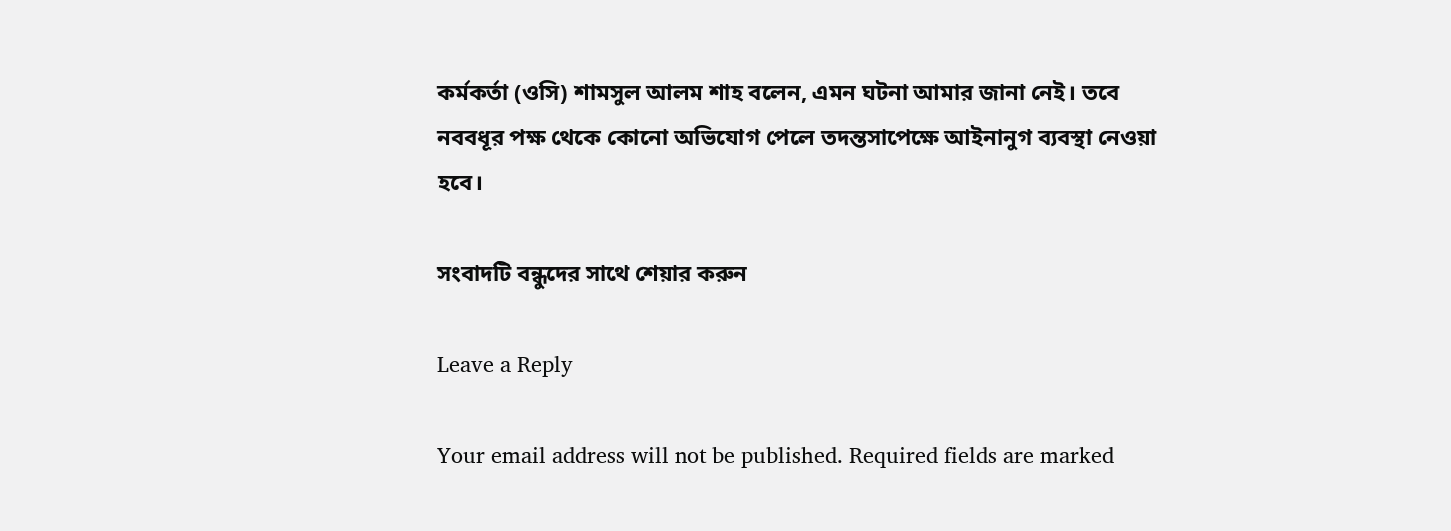কর্মকর্তা (ওসি) শামসুল আলম শাহ বলেন, এমন ঘটনা আমার জানা নেই। তবে নববধূর পক্ষ থেকে কোনো অভিযোগ পেলে তদন্তসাপেক্ষে আইনানুগ ব্যবস্থা নেওয়া হবে।

সংবাদটি বন্ধুদের সাথে শেয়ার করুন

Leave a Reply

Your email address will not be published. Required fields are marked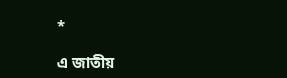*

এ জাতীয়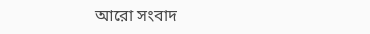আরো সংবাদ